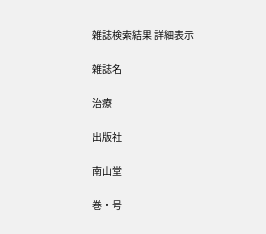雑誌検索結果 詳細表示

雑誌名

治療

出版社

南山堂

巻・号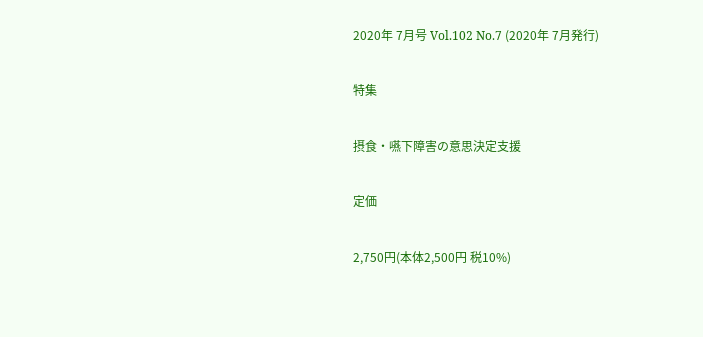2020年 7月号 Vol.102 No.7 (2020年 7月発行)

特集

摂食・嚥下障害の意思決定支援

定価

2,750円(本体2,500円 税10%)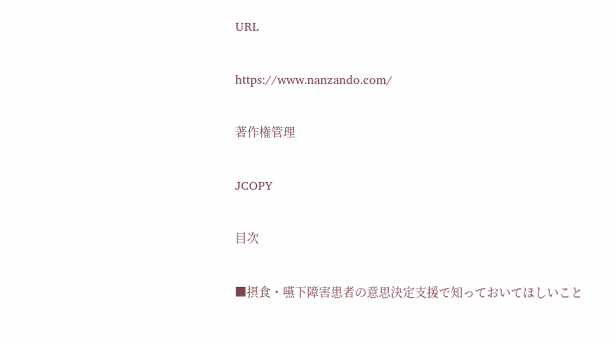URL

https://www.nanzando.com/

著作権管理

JCOPY

目次

■摂食・嚥下障害患者の意思決定支援で知っておいてほしいこと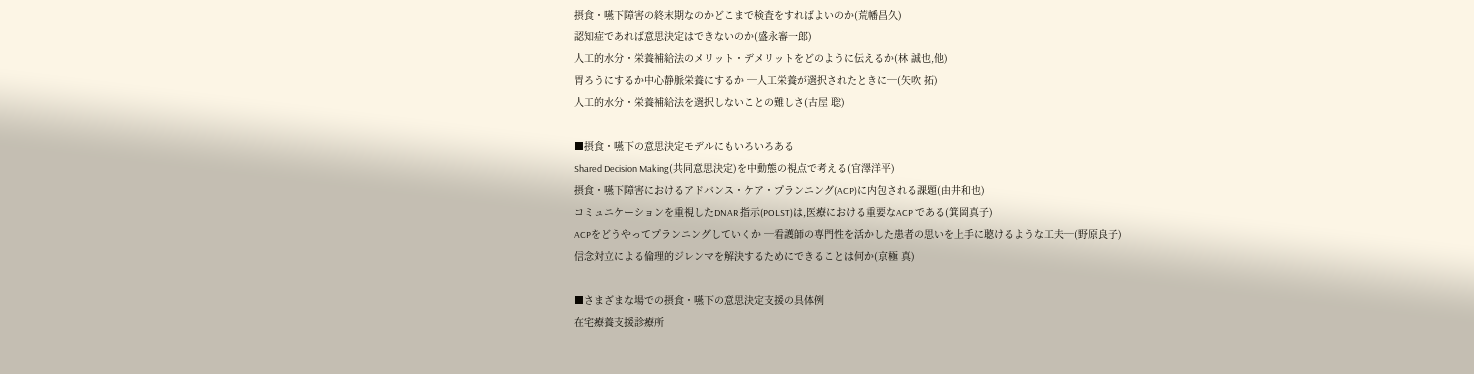摂食・嚥下障害の終末期なのかどこまで検査をすればよいのか(荒幡昌久)
認知症であれば意思決定はできないのか(盛永審一郎)
人工的水分・栄養補給法のメリット・デメリットをどのように伝えるか(林 誠也,他)
胃ろうにするか中心静脈栄養にするか ─人工栄養が選択されたときに─(矢吹 拓)
人工的水分・栄養補給法を選択しないことの難しさ(古屋 聡)

■摂食・嚥下の意思決定モデルにもいろいろある
Shared Decision Making(共同意思決定)を中動態の視点で考える(官澤洋平)
摂食・嚥下障害におけるアドバンス・ケア・プランニング(ACP)に内包される課題(由井和也)
コミュニケーションを重視したDNAR 指示(POLST)は,医療における重要なACP である(箕岡真子)
ACPをどうやってプランニングしていくか ─看護師の専門性を活かした患者の思いを上手に聴けるような工夫─(野原良子)
信念対立による倫理的ジレンマを解決するためにできることは何か(京極 真)

■さまざまな場での摂食・嚥下の意思決定支援の具体例
在宅療養支援診療所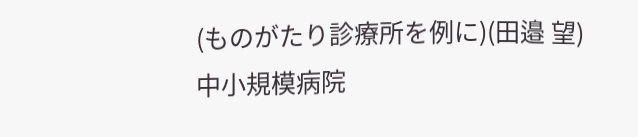(ものがたり診療所を例に)(田邉 望)
中小規模病院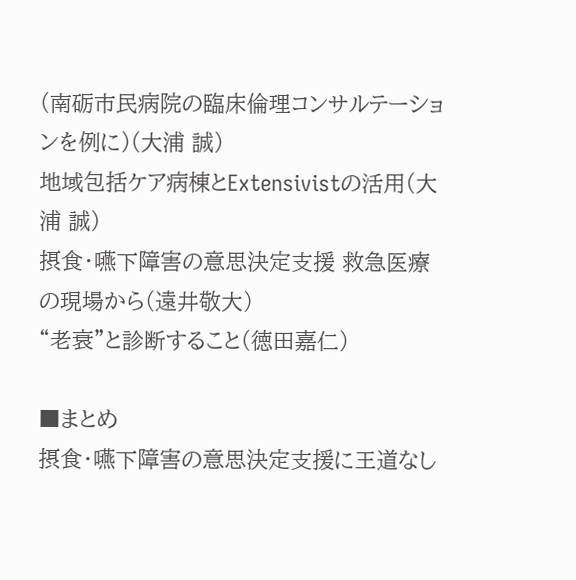(南砺市民病院の臨床倫理コンサルテーションを例に)(大浦 誠)
地域包括ケア病棟とExtensivistの活用(大浦 誠)
摂食・嚥下障害の意思決定支援 救急医療の現場から(遠井敬大)
“老衰”と診断すること(徳田嘉仁)

■まとめ
摂食・嚥下障害の意思決定支援に王道なし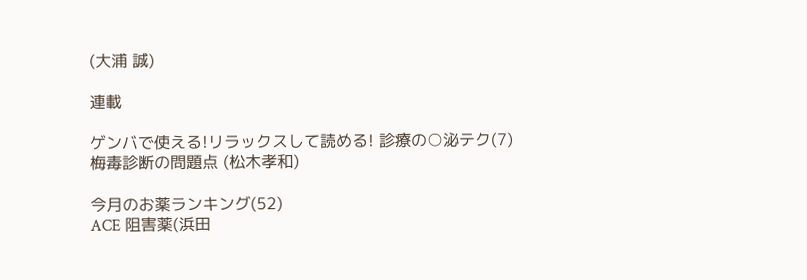(大浦 誠)

連載

ゲンバで使える!リラックスして読める! 診療の○泌テク(7)
梅毒診断の問題点 (松木孝和)

今月のお薬ランキング(52)
ACE 阻害薬(浜田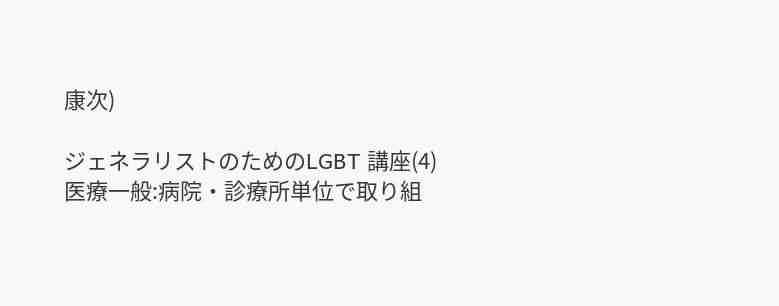康次)

ジェネラリストのためのLGBT 講座(4)
医療一般:病院・診療所単位で取り組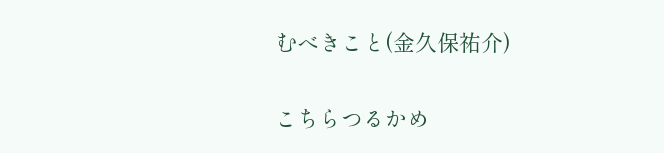むべきこと(金久保祐介)

こちらつるかめ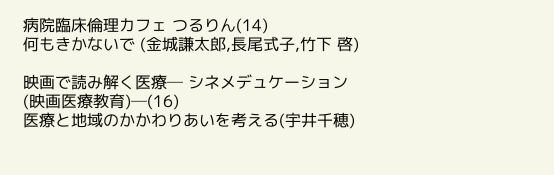病院臨床倫理カフェ つるりん(14)
何もきかないで (金城謙太郎,長尾式子,竹下 啓)

映画で読み解く医療─ シネメデュケーション(映画医療教育)─(16)
医療と地域のかかわりあいを考える(宇井千穂)